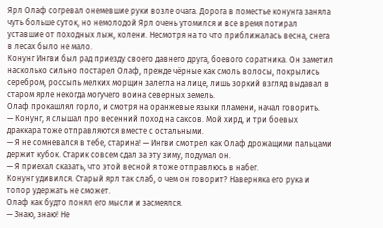Ярл Олаф согревал онемевшие руки возле очага. Дорога в поместье конунга заняла чуть больше суток, но немолодой Ярл очень утомился и все время потирал уставшие от походных лыж, колени. Несмотря на то что приближалась весна, снега в лесах было не мало.
Конунг Ингви был рад приезду своего давнего друга, боевого соратника. Он заметил насколько сильно постарел Олаф, прежде чёрные как смоль волосы, покрылись серебром, россыпь мелких морщин залегла на лице, лишь зоркий взгляд выдавал в старом ярле некогда могучего воина северных земель.
Олаф прокашлял горло, и смотря на оранжевые языки пламени, начал говорить.
— Конунг, я слышал про весенний поход на саксов. Мой хирд, и три боевых драккара тоже отправляются вместе с остальными.
— Я не сомневался в тебе, старина! — Ингви смотрел как Олаф дрожащими пальцами держит кубок. Старик совсем сдал за эту зиму, подумал он.
— Я приехал сказать, что этой весной я тоже отправлюсь в набег.
Конунг удивился. Старый ярл так слаб, о чем он говорит? Наверняка его рука и топор удержать не сможет.
Олаф как будто понял его мысли и засмеялся.
— Знаю, знаю! Не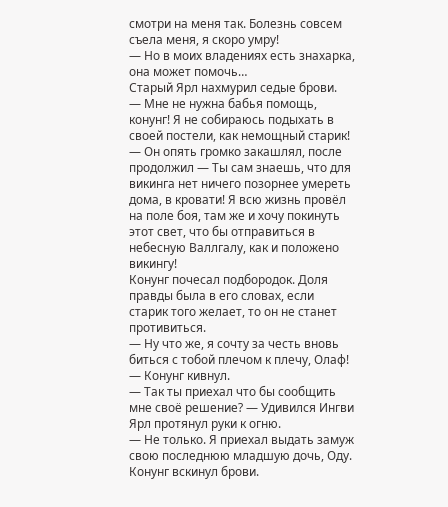смотри на меня так. Болезнь совсем съела меня, я скоро умру!
— Но в моих владениях есть знахарка, она может помочь…
Старый Ярл нахмурил седые брови.
— Мне не нужна бабья помощь, конунг! Я не собираюсь подыхать в своей постели, как немощный старик! — Он опять громко закашлял, после продолжил — Ты сам знаешь, что для викинга нет ничего позорнее умереть дома, в кровати! Я всю жизнь провёл на поле боя, там же и хочу покинуть этот свет, что бы отправиться в небесную Валлгалу, как и положено викингу!
Конунг почесал подбородок. Доля правды была в его словах, если старик того желает, то он не станет противиться.
— Ну что же, я сочту за честь вновь биться с тобой плечом к плечу, Олаф! — Конунг кивнул.
— Так ты приехал что бы сообщить мне своё решение? — Удивился Ингви
Ярл протянул руки к огню.
— Не только. Я приехал выдать замуж свою последнюю младшую дочь, Оду.
Конунг вскинул брови.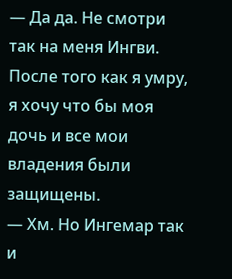— Да да. Не смотри так на меня Ингви. После того как я умру, я хочу что бы моя дочь и все мои владения были защищены.
— Хм. Но Ингемар так и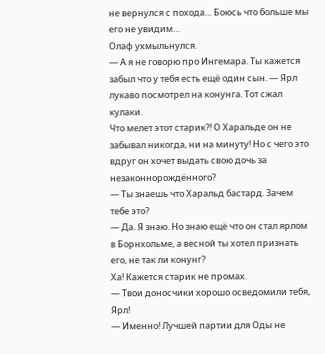не вернулся с похода… Боюсь что больше мы его не увидим…
Олаф ухмыльнулся.
— А я не говорю про Ингемара. Ты кажется забыл что у тебя есть ещё один сын. — Ярл лукаво посмотрел на конунга. Тот сжал кулаки.
Что мелет этот старик?! О Харальде он не забывал никогда, ни на минуту! Но с чего это вдруг он хочет выдать свою дочь за незаконнорождённого?
— Ты знаешь что Харальд бастард. Зачем тебе это?
— Да. Я знаю. Но знаю ещё что он стал ярлом в Борнхольме, а весной ты хотел признать его, не так ли конунг?
Ха! Кажется старик не промах.
— Твои доносчики хорошо осведомили тебя, Ярл!
— Именно! Лучшей партии для Оды не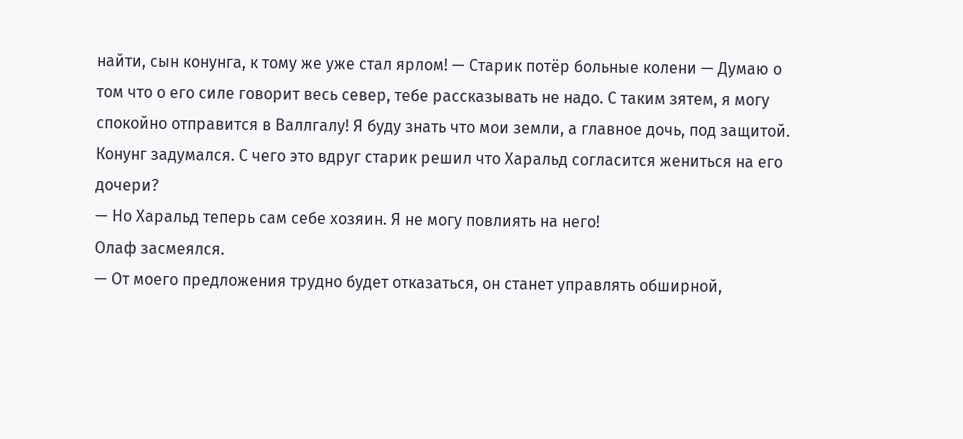найти, сын конунга, к тому же уже стал ярлом! — Старик потёр больные колени — Думаю о том что о его силе говорит весь север, тебе рассказывать не надо. С таким зятем, я могу спокойно отправится в Валлгалу! Я буду знать что мои земли, а главное дочь, под защитой.
Конунг задумался. С чего это вдруг старик решил что Харальд согласится жениться на его дочери?
— Но Харальд теперь сам себе хозяин. Я не могу повлиять на него!
Олаф засмеялся.
— От моего предложения трудно будет отказаться, он станет управлять обширной,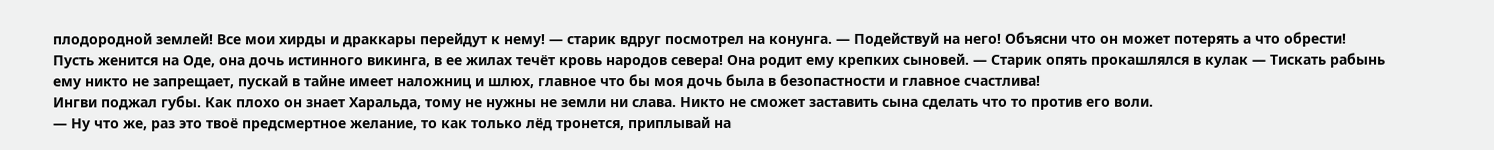плодородной землей! Все мои хирды и драккары перейдут к нему! — старик вдруг посмотрел на конунга. — Подействуй на него! Объясни что он может потерять а что обрести! Пусть женится на Оде, она дочь истинного викинга, в ее жилах течёт кровь народов севера! Она родит ему крепких сыновей. — Старик опять прокашлялся в кулак — Тискать рабынь ему никто не запрещает, пускай в тайне имеет наложниц и шлюх, главное что бы моя дочь была в безопастности и главное счастлива!
Ингви поджал губы. Как плохо он знает Харальда, тому не нужны не земли ни слава. Никто не сможет заставить сына сделать что то против его воли.
— Ну что же, раз это твоё предсмертное желание, то как только лёд тронется, приплывай на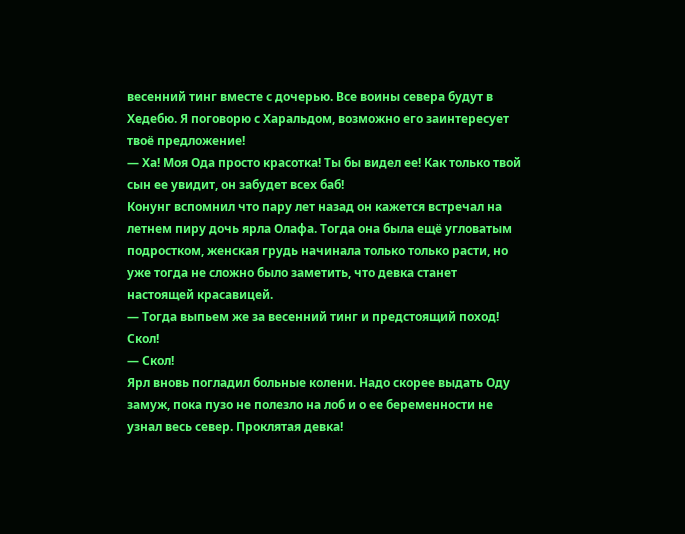весенний тинг вместе с дочерью. Все воины севера будут в Хедебю. Я поговорю с Харальдом, возможно его заинтересует твоё предложение!
— Ха! Моя Ода просто красотка! Ты бы видел ее! Как только твой сын ее увидит, он забудет всех баб!
Конунг вспомнил что пару лет назад он кажется встречал на летнем пиру дочь ярла Олафа. Тогда она была ещё угловатым подростком, женская грудь начинала только только расти, но уже тогда не сложно было заметить, что девка станет настоящей красавицей.
— Тогда выпьем же за весенний тинг и предстоящий поход! Скол!
— Скол!
Ярл вновь погладил больные колени. Надо скорее выдать Оду замуж, пока пузо не полезло на лоб и о ее беременности не узнал весь север. Проклятая девка!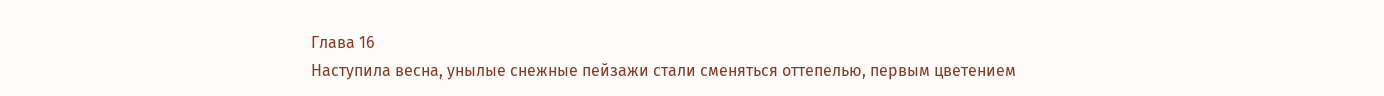Глава 16
Наступила весна, унылые снежные пейзажи стали сменяться оттепелью, первым цветением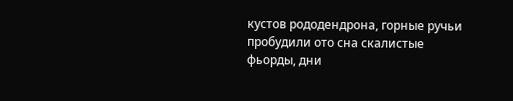кустов рододендрона, горные ручьи пробудили ото сна скалистые фьорды, дни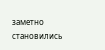заметно становились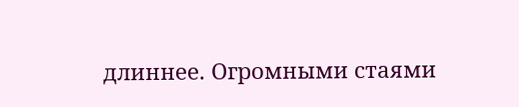длиннее. Огромными стаями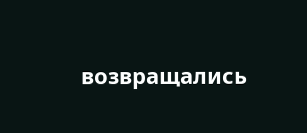возвращались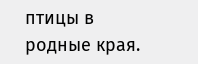птицы в родные края.